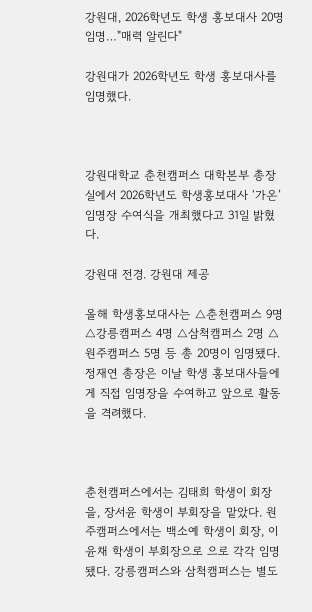강원대, 2026학년도 학생 홍보대사 20명 임명…"매력 알린다"

강원대가 2026학년도 학생 홍보대사를 임명했다.



강원대학교 춘천캠퍼스 대학본부 총장실에서 2026학년도 학생홍보대사 ‘가온’ 임명장 수여식을 개최했다고 31일 밝혔다.

강원대 전경. 강원대 제공

올해 학생홍보대사는 △춘천캠퍼스 9명 △강릉캠퍼스 4명 △삼척캠퍼스 2명 △원주캠퍼스 5명 등 총 20명이 임명됐다. 정재연 총장은 이날 학생 홍보대사들에게 직접 임명장을 수여하고 앞으로 활동을 격려했다.



춘천캠퍼스에서는 김태희 학생이 회장을, 장서윤 학생이 부회장을 맡았다. 원주캠퍼스에서는 백소예 학생이 회장, 이윤채 학생이 부회장으로 으로 각각 임명됐다. 강릉캠퍼스와 삼척캠퍼스는 별도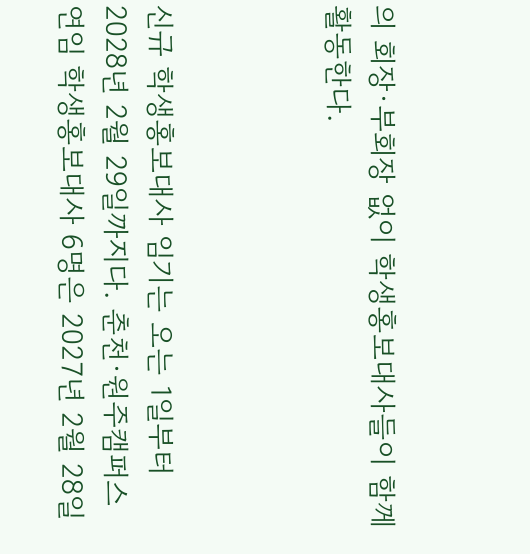의 회장·부회장 없이 학생홍보대사들이 함께 활동한다.



신규 학생홍보대사 임기는 오는 1일부터 2028년 2월 29일까지다. 춘천·원주캠퍼스 연임 학생홍보대사 6명은 2027년 2월 28일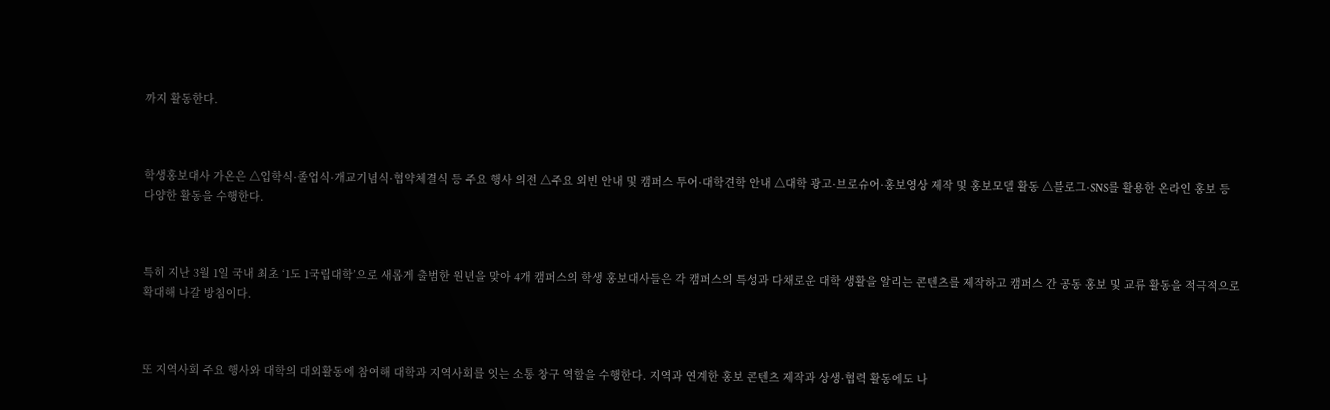까지 활동한다.



학생홍보대사 가온은 △입학식·졸업식·개교기념식·협약체결식 등 주요 행사 의전 △주요 외빈 안내 및 캠퍼스 투어·대학견학 안내 △대학 광고·브로슈어·홍보영상 제작 및 홍보모델 활동 △블로그·SNS를 활용한 온라인 홍보 등 다양한 활동을 수행한다.



특히 지난 3월 1일 국내 최초 ‘1도 1국립대학’으로 새롭게 출범한 원년을 맞아 4개 캠퍼스의 학생 홍보대사들은 각 캠퍼스의 특성과 다채로운 대학 생활을 알리는 콘텐츠를 제작하고 캠퍼스 간 공동 홍보 및 교류 활동을 적극적으로 확대해 나갈 방침이다.



또 지역사회 주요 행사와 대학의 대외활동에 참여해 대학과 지역사회를 잇는 소통 창구 역할을 수행한다. 지역과 연계한 홍보 콘텐츠 제작과 상생·협력 활동에도 나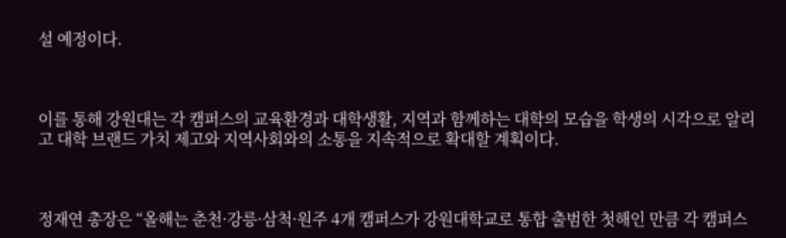설 예정이다.



이를 통해 강원대는 각 캠퍼스의 교육환경과 대학생활, 지역과 함께하는 대학의 모습을 학생의 시각으로 알리고 대학 브랜드 가치 제고와 지역사회와의 소통을 지속적으로 확대할 계획이다.



정재연 총장은 “올해는 춘천·강릉·삼척·원주 4개 캠퍼스가 강원대학교로 통합 출범한 첫해인 만큼 각 캠퍼스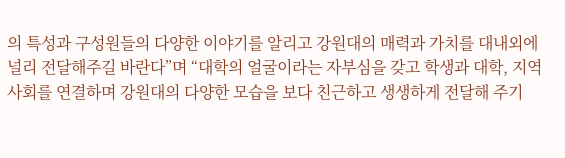의 특성과 구성원들의 다양한 이야기를 알리고 강원대의 매력과 가치를 대내외에 널리 전달해주길 바란다”며 “대학의 얼굴이라는 자부심을 갖고 학생과 대학, 지역사회를 연결하며 강원대의 다양한 모습을 보다 친근하고 생생하게 전달해 주기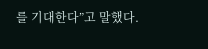를 기대한다”고 말했다.